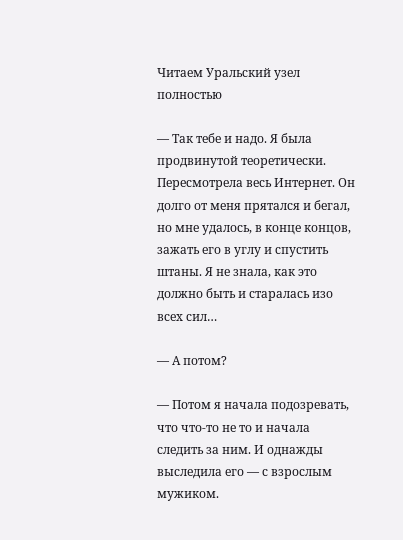Читаем Уральский узел полностью

— Так тебе и надо. Я была продвинутой теоретически. Пересмотрела весь Интернет. Он долго от меня прятался и бегал, но мне удалось, в конце концов, зажать его в углу и спустить штаны. Я не знала, как это должно быть и старалась изо всех сил…

— А потом?

— Потом я начала подозревать, что что-то не то и начала следить за ним. И однажды выследила его — с взрослым мужиком.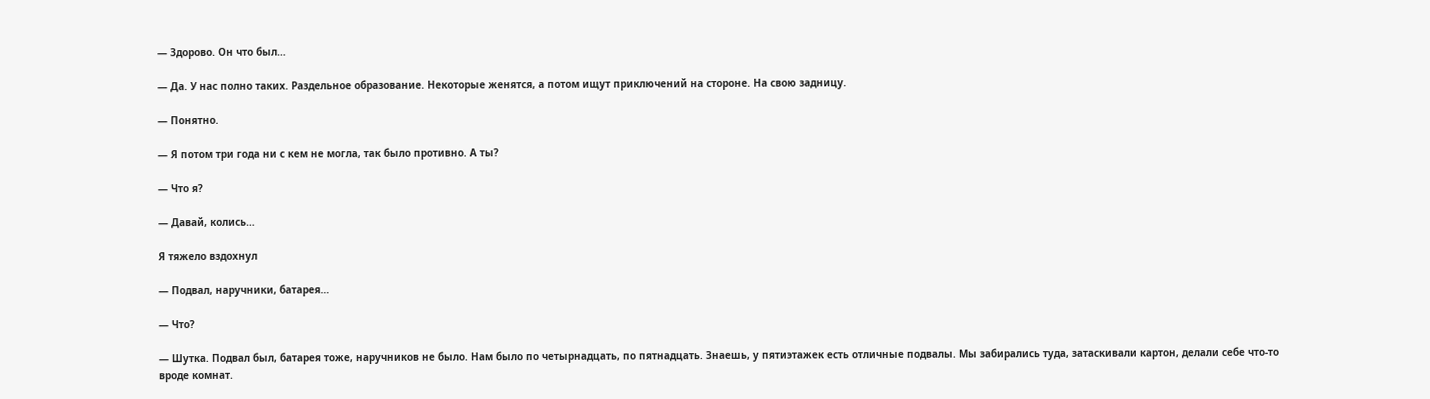— Здорово. Он что был…

— Да. У нас полно таких. Раздельное образование. Некоторые женятся, а потом ищут приключений на стороне. На свою задницу.

— Понятно.

— Я потом три года ни с кем не могла, так было противно. А ты?

— Что я?

— Давай, колись…

Я тяжело вздохнул

— Подвал, наручники, батарея…

— Что?

— Шутка. Подвал был, батарея тоже, наручников не было. Нам было по четырнадцать, по пятнадцать. Знаешь, у пятиэтажек есть отличные подвалы. Мы забирались туда, затаскивали картон, делали себе что-то вроде комнат.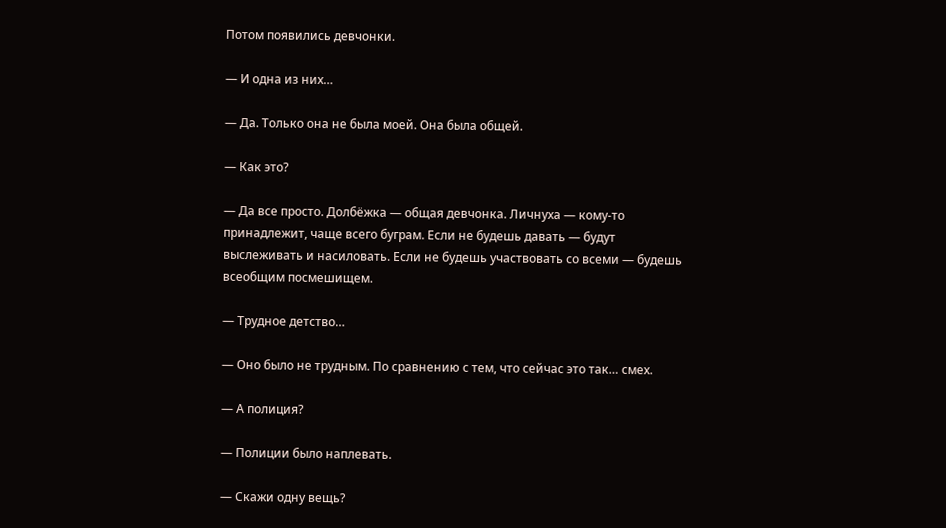Потом появились девчонки.

— И одна из них…

— Да. Только она не была моей. Она была общей.

— Как это?

— Да все просто. Долбёжка — общая девчонка. Личнуха — кому-то принадлежит, чаще всего буграм. Если не будешь давать — будут выслеживать и насиловать. Если не будешь участвовать со всеми — будешь всеобщим посмешищем.

— Трудное детство…

— Оно было не трудным. По сравнению с тем, что сейчас это так… смех.

— А полиция?

— Полиции было наплевать.

— Скажи одну вещь?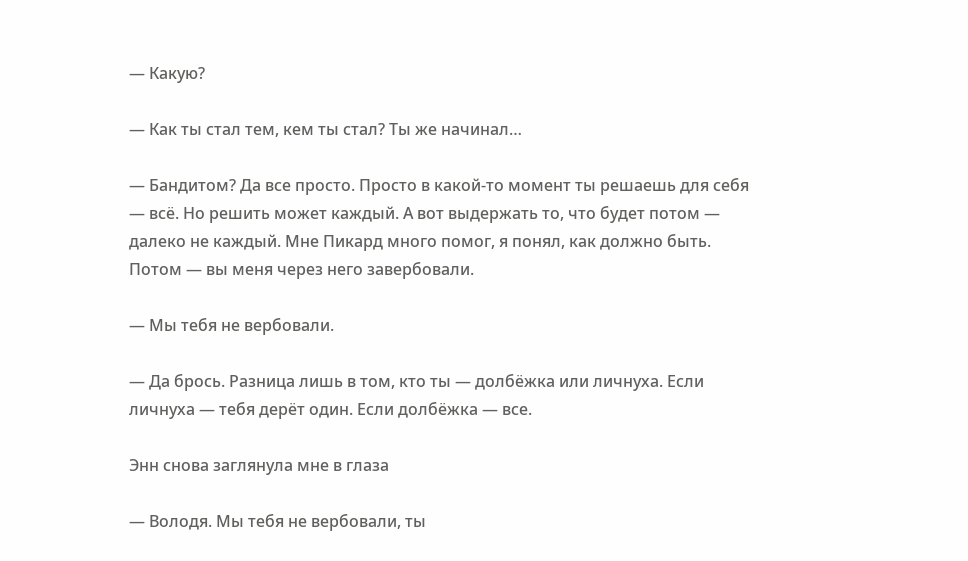— Какую?

— Как ты стал тем, кем ты стал? Ты же начинал…

— Бандитом? Да все просто. Просто в какой-то момент ты решаешь для себя — всё. Но решить может каждый. А вот выдержать то, что будет потом — далеко не каждый. Мне Пикард много помог, я понял, как должно быть. Потом — вы меня через него завербовали.

— Мы тебя не вербовали.

— Да брось. Разница лишь в том, кто ты — долбёжка или личнуха. Если личнуха — тебя дерёт один. Если долбёжка — все.

Энн снова заглянула мне в глаза

— Володя. Мы тебя не вербовали, ты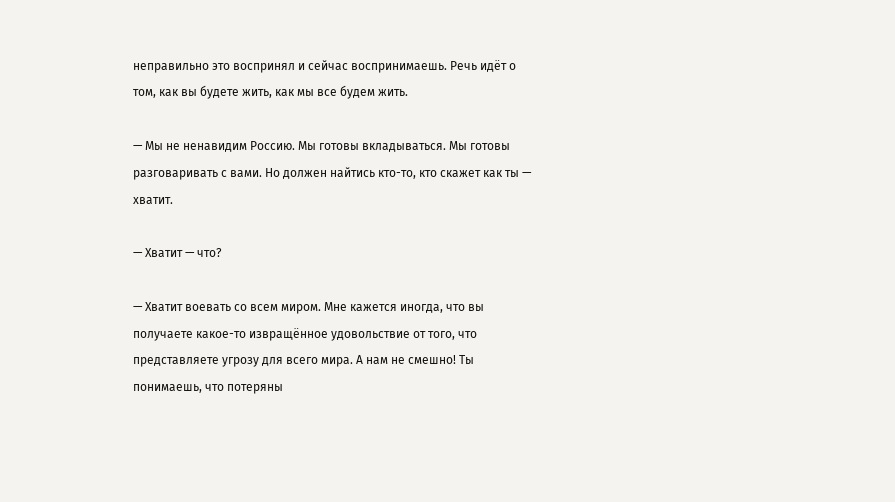неправильно это воспринял и сейчас воспринимаешь. Речь идёт о том, как вы будете жить, как мы все будем жить.

— Мы не ненавидим Россию. Мы готовы вкладываться. Мы готовы разговаривать с вами. Но должен найтись кто-то, кто скажет как ты — хватит.

— Хватит — что?

— Хватит воевать со всем миром. Мне кажется иногда, что вы получаете какое-то извращённое удовольствие от того, что представляете угрозу для всего мира. А нам не смешно! Ты понимаешь, что потеряны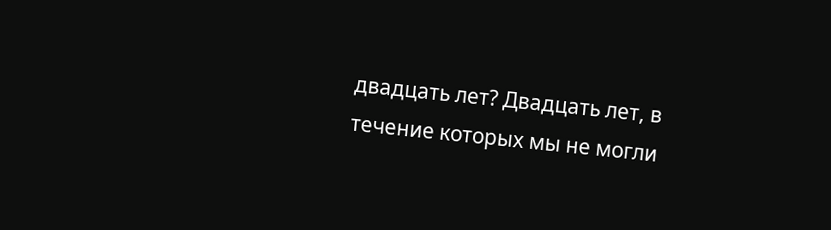двадцать лет? Двадцать лет, в течение которых мы не могли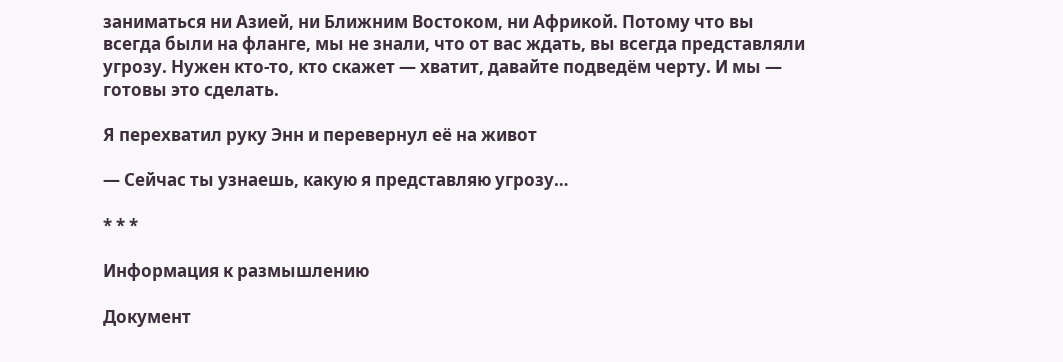заниматься ни Азией, ни Ближним Востоком, ни Африкой. Потому что вы всегда были на фланге, мы не знали, что от вас ждать, вы всегда представляли угрозу. Нужен кто-то, кто скажет — хватит, давайте подведём черту. И мы — готовы это сделать.

Я перехватил руку Энн и перевернул её на живот

— Сейчас ты узнаешь, какую я представляю угрозу…

* * *

Информация к размышлению

Документ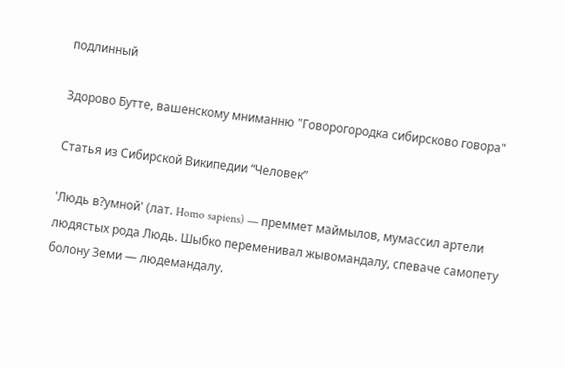подлинный

Здорово Бутте, вашенскому мниманню "Говорогородка сибирсково говора"

Статья из Сибирской Википедии “Человек”

'Людь в?умной' (лат. Homo sapiens) — преммет маймылов, мумассил артели людястых рода Людь. Шыбко переменивал жывомандалу, спеваче самопету болону Земи — людемандалу.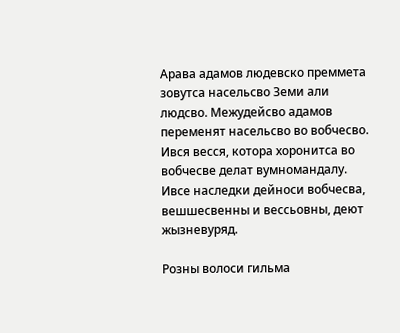Арава адамов людевско преммета зовутса насельсво Земи али людсво. Межудейсво адамов переменят насельсво во вобчесво. Ився весся, котора хоронитса во вобчесве делат вумномандалу. Ивсе наследки дейноси вобчесва, вешшесвенны и вессьовны, деют жызневуряд.

Розны волоси гильма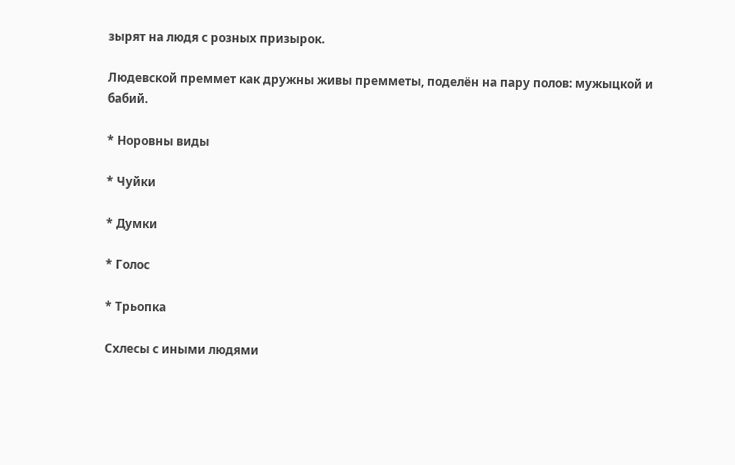зырят на людя с розных призырок.

Людевской преммет как дружны живы премметы, поделён на пару полов: мужыцкой и бабий.

* Норовны виды

* Чуйки

* Думки

* Голос

* Трьопка

Схлесы с иными людями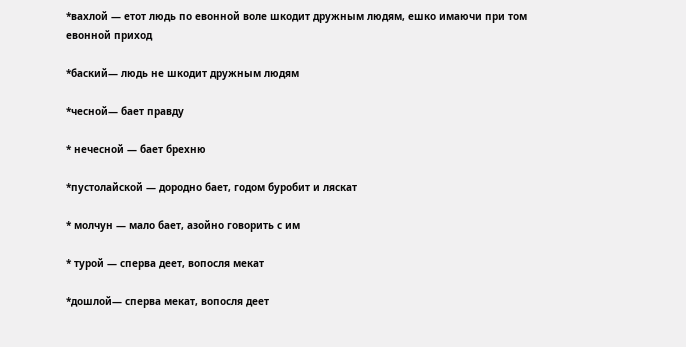*вахлой — етот людь по евонной воле шкодит дружным людям, ешко имаючи при том евонной приход

*баский— людь не шкодит дружным людям

*чесной— бает правду

* нечесной — бает брехню

*пустолайской — дородно бает, годом буробит и ляскат

* молчун — мало бает, азойно говорить с им

* турой — сперва деет, вопосля мекат

*дошлой— сперва мекат, вопосля деет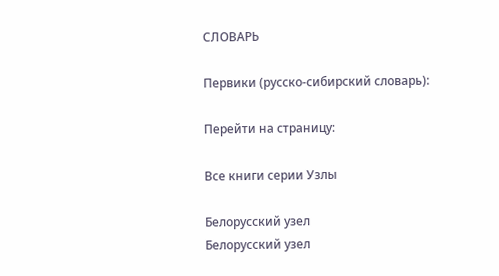СЛОВАРЬ

Первики (русско-сибирский словарь):

Перейти на страницу:

Все книги серии Узлы

Белорусский узел
Белорусский узел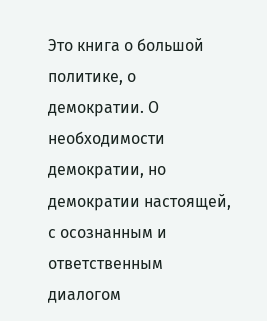Это книга о большой политике, о демократии. О необходимости демократии, но демократии настоящей, с осознанным и ответственным диалогом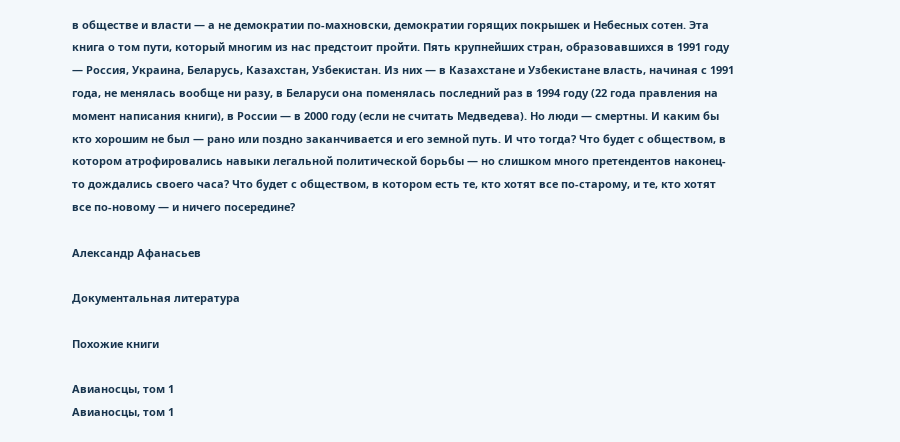в обществе и власти — а не демократии по-махновски, демократии горящих покрышек и Небесных сотен. Эта книга о том пути, который многим из нас предстоит пройти. Пять крупнейших стран, образовавшихся в 1991 году — Россия, Украина, Беларусь, Казахстан, Узбекистан. Из них — в Казахстане и Узбекистане власть, начиная с 1991 года, не менялась вообще ни разу, в Беларуси она поменялась последний раз в 1994 году (22 года правления на момент написания книги), в России — в 2000 году (если не считать Медведева). Но люди — смертны. И каким бы кто хорошим не был — рано или поздно заканчивается и его земной путь. И что тогда? Что будет с обществом, в котором атрофировались навыки легальной политической борьбы — но слишком много претендентов наконец-то дождались своего часа? Что будет с обществом, в котором есть те, кто хотят все по-старому, и те, кто хотят все по-новому — и ничего посередине?

Александр Афанасьев

Документальная литература

Похожие книги

Авианосцы, том 1
Авианосцы, том 1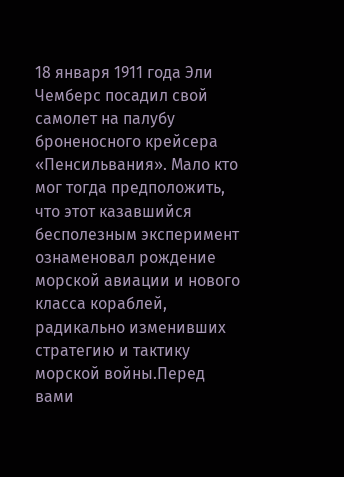18 января 1911 года Эли Чемберс посадил свой самолет на палубу броненосного крейсера «Пенсильвания». Мало кто мог тогда предположить, что этот казавшийся бесполезным эксперимент ознаменовал рождение морской авиации и нового класса кораблей, радикально изменивших стратегию и тактику морской войны.Перед вами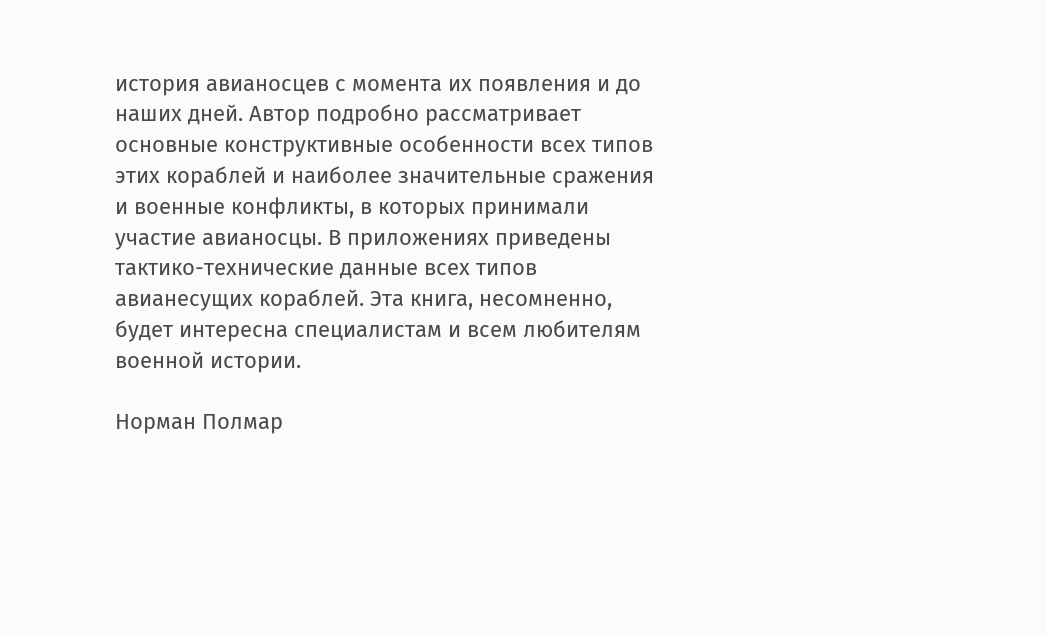история авианосцев с момента их появления и до наших дней. Автор подробно рассматривает основные конструктивные особенности всех типов этих кораблей и наиболее значительные сражения и военные конфликты, в которых принимали участие авианосцы. В приложениях приведены тактико-технические данные всех типов авианесущих кораблей. Эта книга, несомненно, будет интересна специалистам и всем любителям военной истории.

Норман Полмар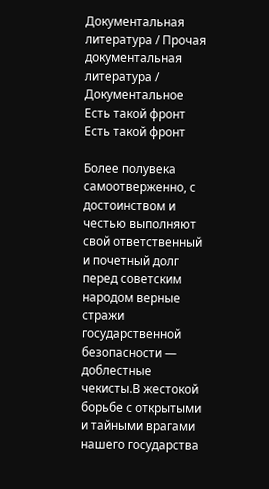Документальная литература / Прочая документальная литература / Документальное
Есть такой фронт
Есть такой фронт

Более полувека самоотверженно, с достоинством и честью выполняют свой ответственный и почетный долг перед советским народом верные стражи государственной безопасности — доблестные чекисты.В жестокой борьбе с открытыми и тайными врагами нашего государства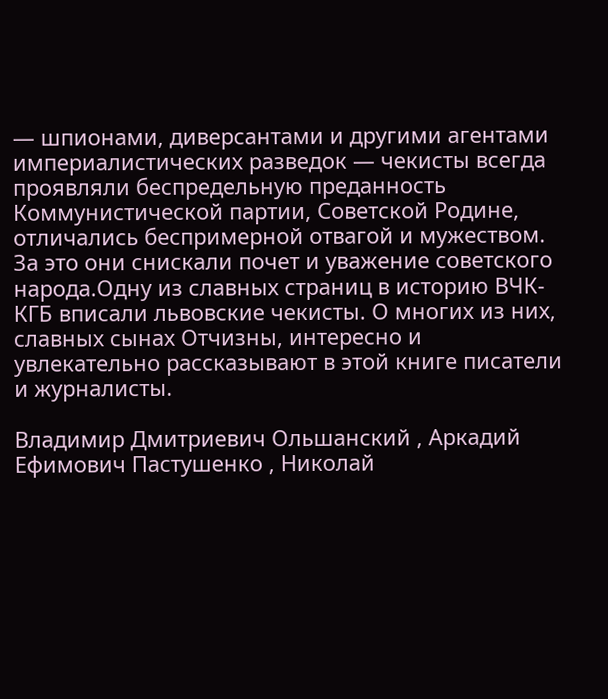— шпионами, диверсантами и другими агентами империалистических разведок — чекисты всегда проявляли беспредельную преданность Коммунистической партии, Советской Родине, отличались беспримерной отвагой и мужеством. За это они снискали почет и уважение советского народа.Одну из славных страниц в историю ВЧК-КГБ вписали львовские чекисты. О многих из них, славных сынах Отчизны, интересно и увлекательно рассказывают в этой книге писатели и журналисты.

Владимир Дмитриевич Ольшанский , Аркадий Ефимович Пастушенко , Николай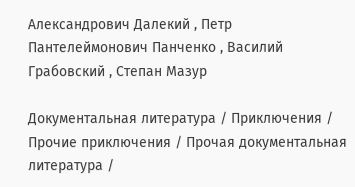Александрович Далекий , Петр Пантелеймонович Панченко , Василий Грабовский , Степан Мазур

Документальная литература / Приключения / Прочие приключения / Прочая документальная литература /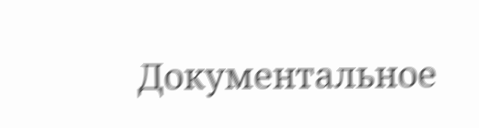Документальное